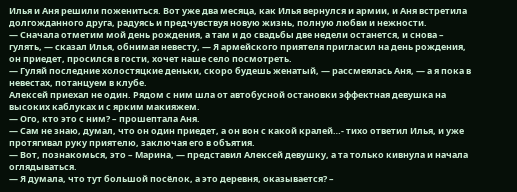Илья и Аня решили пожениться. Вот уже два месяца, как Илья вернулся и армии, и Аня встретила долгожданного друга, радуясь и предчувствуя новую жизнь, полную любви и нежности.
— Сначала отметим мой день рождения, а там и до свадьбы две недели останется, и снова – гулять, — сказал Илья, обнимая невесту, — Я армейского приятеля пригласил на день рождения, он приедет, просился в гости, хочет наше село посмотреть.
— Гуляй последние холостяцкие деньки, скоро будешь женатый, — рассмеялась Аня, — а я пока в невестах, потанцуем в клубе.
Алексей приехал не один. Рядом с ним шла от автобусной остановки эффектная девушка на высоких каблуках и с ярким макияжем.
— Ого, кто это с ним? – прошептала Аня.
— Сам не знаю, думал, что он один приедет, а он вон с какой кралей…- тихо ответил Илья, и уже протягивал руку приятелю, заключая его в объятия.
— Вот, познакомься, это – Марина, — представил Алексей девушку, а та только кивнула и начала оглядываться.
— Я думала, что тут большой посёлок, а это деревня, оказывается? –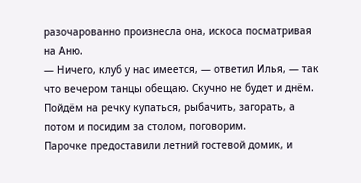разочарованно произнесла она, искоса посматривая на Аню.
— Ничего, клуб у нас имеется, — ответил Илья, — так что вечером танцы обещаю. Скучно не будет и днём. Пойдём на речку купаться, рыбачить, загорать, а потом и посидим за столом, поговорим.
Парочке предоставили летний гостевой домик, и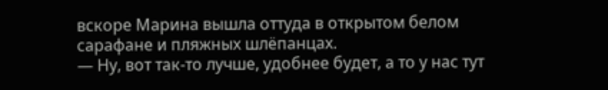вскоре Марина вышла оттуда в открытом белом сарафане и пляжных шлёпанцах.
— Ну, вот так-то лучше, удобнее будет, а то у нас тут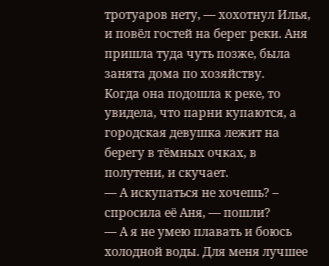тротуаров нету, — хохотнул Илья, и повёл гостей на берег реки. Аня пришла туда чуть позже, была занята дома по хозяйству.
Когда она подошла к реке, то увидела, что парни купаются, а городская девушка лежит на берегу в тёмных очках, в полутени, и скучает.
— А искупаться не хочешь? – спросила её Аня, — пошли?
— А я не умею плавать и боюсь холодной воды. Для меня лучшее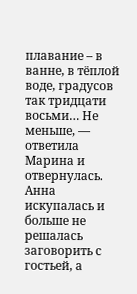плавание – в ванне, в тёплой воде, градусов так тридцати восьми… Не меньше, — ответила Марина и отвернулась.
Анна искупалась и больше не решалась заговорить с гостьей, а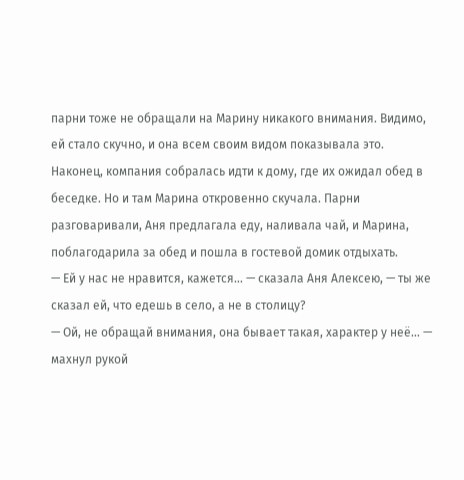парни тоже не обращали на Марину никакого внимания. Видимо, ей стало скучно, и она всем своим видом показывала это.
Наконец, компания собралась идти к дому, где их ожидал обед в беседке. Но и там Марина откровенно скучала. Парни разговаривали, Аня предлагала еду, наливала чай, и Марина, поблагодарила за обед и пошла в гостевой домик отдыхать.
— Ей у нас не нравится, кажется… — сказала Аня Алексею, — ты же сказал ей, что едешь в село, а не в столицу?
— Ой, не обращай внимания, она бывает такая, характер у неё… — махнул рукой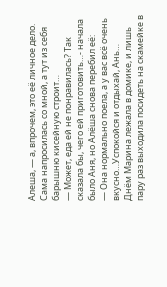Алеша, — а, впрочем, это её личное дело. Сама напросилась со мной, а тут из себя барышню кисейную строит…
— Может, еда ей не понравилась? Так сказала бы, чего ей приготовить…- начала было Аня, но Алёша снова перебил её:
— Она нормально поела, а у вас всё очень вкусно…Успокойся и отдыхай, Ань…
Днём Марина лежала в домике, и лишь пару раз выходила посидеть на скамейке в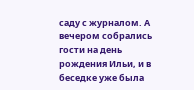саду с журналом. А вечером собрались гости на день рождения Ильи, и в беседке уже была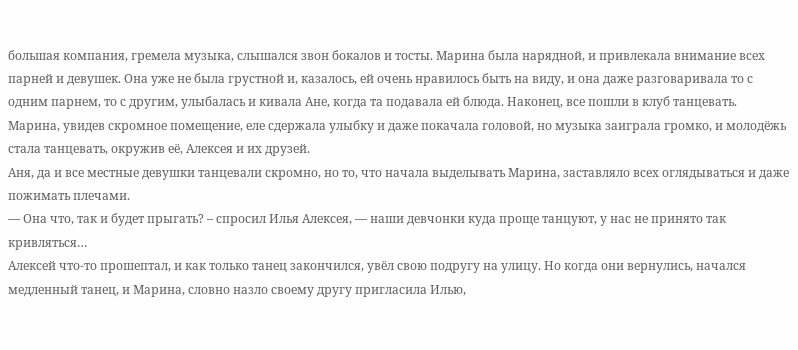большая компания, гремела музыка, слышался звон бокалов и тосты. Марина была нарядной, и привлекала внимание всех парней и девушек. Она уже не была грустной и, казалось, ей очень нравилось быть на виду, и она даже разговаривала то с одним парнем, то с другим, улыбалась и кивала Ане, когда та подавала ей блюда. Наконец, все пошли в клуб танцевать.
Марина, увидев скромное помещение, еле сдержала улыбку и даже покачала головой, но музыка заиграла громко, и молодёжь стала танцевать, окружив её, Алексея и их друзей.
Аня, да и все местные девушки танцевали скромно, но то, что начала выделывать Марина, заставляло всех оглядываться и даже пожимать плечами.
— Она что, так и будет прыгать? – спросил Илья Алексея, — наши девчонки куда проще танцуют, у нас не принято так кривляться…
Алексей что-то прошептал, и как только танец закончился, увёл свою подругу на улицу. Но когда они вернулись, начался медленный танец, и Марина, словно назло своему другу пригласила Илью,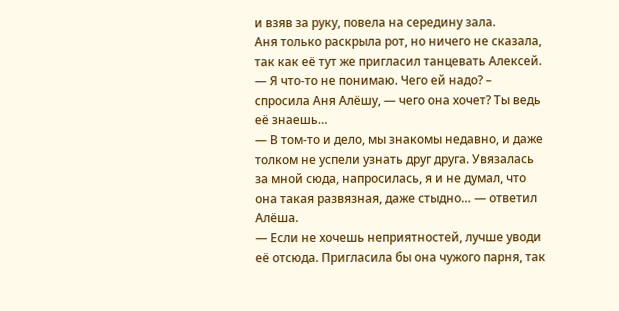и взяв за руку, повела на середину зала.
Аня только раскрыла рот, но ничего не сказала, так как её тут же пригласил танцевать Алексей.
— Я что-то не понимаю. Чего ей надо? – спросила Аня Алёшу, — чего она хочет? Ты ведь её знаешь…
— В том-то и дело, мы знакомы недавно, и даже толком не успели узнать друг друга. Увязалась за мной сюда, напросилась, я и не думал, что она такая развязная, даже стыдно… — ответил Алёша.
— Если не хочешь неприятностей, лучше уводи её отсюда. Пригласила бы она чужого парня, так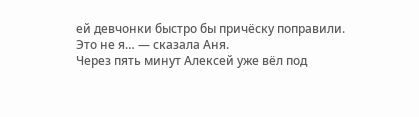ей девчонки быстро бы причёску поправили. Это не я… — сказала Аня.
Через пять минут Алексей уже вёл под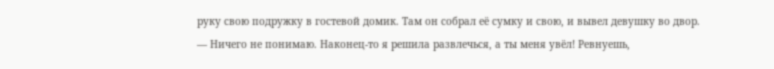руку свою подружку в гостевой домик. Там он собрал её сумку и свою, и вывел девушку во двор.
— Ничего не понимаю. Наконец-то я решила развлечься, а ты меня увёл! Ревнуешь,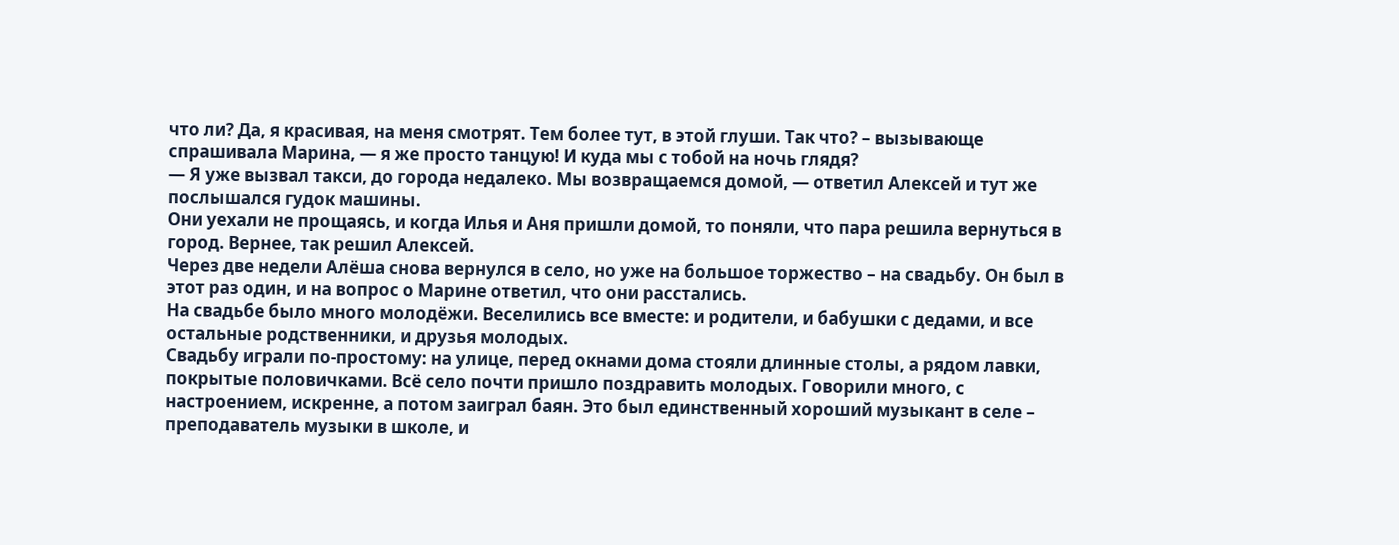что ли? Да, я красивая, на меня смотрят. Тем более тут, в этой глуши. Так что? – вызывающе спрашивала Марина, — я же просто танцую! И куда мы с тобой на ночь глядя?
— Я уже вызвал такси, до города недалеко. Мы возвращаемся домой, — ответил Алексей и тут же послышался гудок машины.
Они уехали не прощаясь, и когда Илья и Аня пришли домой, то поняли, что пара решила вернуться в город. Вернее, так решил Алексей.
Через две недели Алёша снова вернулся в село, но уже на большое торжество – на свадьбу. Он был в этот раз один, и на вопрос о Марине ответил, что они расстались.
На свадьбе было много молодёжи. Веселились все вместе: и родители, и бабушки с дедами, и все остальные родственники, и друзья молодых.
Свадьбу играли по-простому: на улице, перед окнами дома стояли длинные столы, а рядом лавки, покрытые половичками. Всё село почти пришло поздравить молодых. Говорили много, с настроением, искренне, а потом заиграл баян. Это был единственный хороший музыкант в селе – преподаватель музыки в школе, и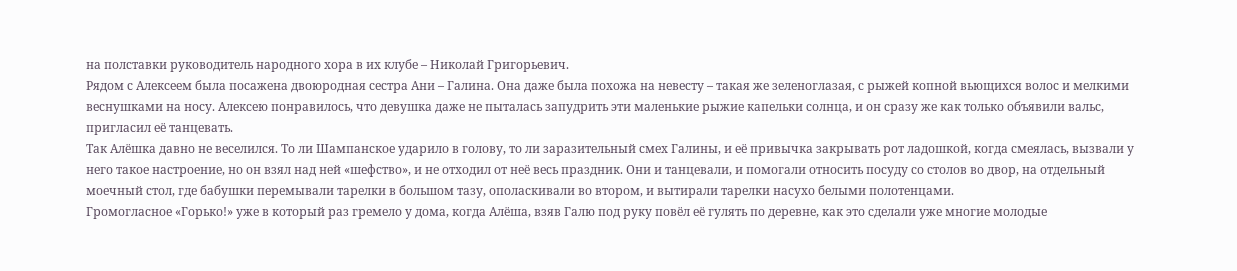на полставки руководитель народного хора в их клубе – Николай Григорьевич.
Рядом с Алексеем была посажена двоюродная сестра Ани – Галина. Она даже была похожа на невесту – такая же зеленоглазая, с рыжей копной вьющихся волос и мелкими веснушками на носу. Алексею понравилось, что девушка даже не пыталась запудрить эти маленькие рыжие капельки солнца, и он сразу же как только объявили вальс, пригласил её танцевать.
Так Алёшка давно не веселился. То ли Шампанское ударило в голову, то ли заразительный смех Галины, и её привычка закрывать рот ладошкой, когда смеялась, вызвали у него такое настроение, но он взял над ней «шефство», и не отходил от неё весь праздник. Они и танцевали, и помогали относить посуду со столов во двор, на отдельный моечный стол, где бабушки перемывали тарелки в большом тазу, ополаскивали во втором, и вытирали тарелки насухо белыми полотенцами.
Громогласное «Горько!» уже в который раз гремело у дома, когда Алёша, взяв Галю под руку повёл её гулять по деревне, как это сделали уже многие молодые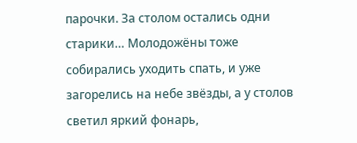парочки. За столом остались одни старики… Молодожёны тоже собирались уходить спать, и уже загорелись на небе звёзды, а у столов светил яркий фонарь,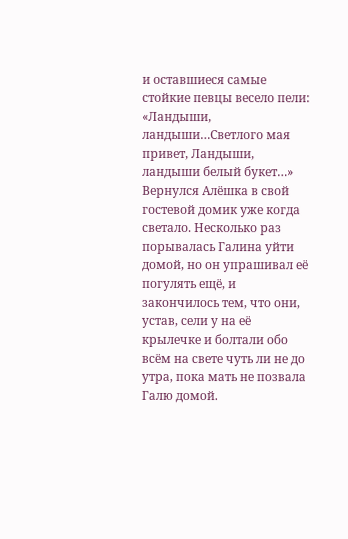и оставшиеся самые стойкие певцы весело пели: «Ландыши, ландыши…Светлого мая привет, Ландыши, ландыши белый букет…»
Вернулся Алёшка в свой гостевой домик уже когда светало. Несколько раз порывалась Галина уйти домой, но он упрашивал её погулять ещё, и закончилось тем, что они, устав, сели у на её крылечке и болтали обо всём на свете чуть ли не до утра, пока мать не позвала Галю домой.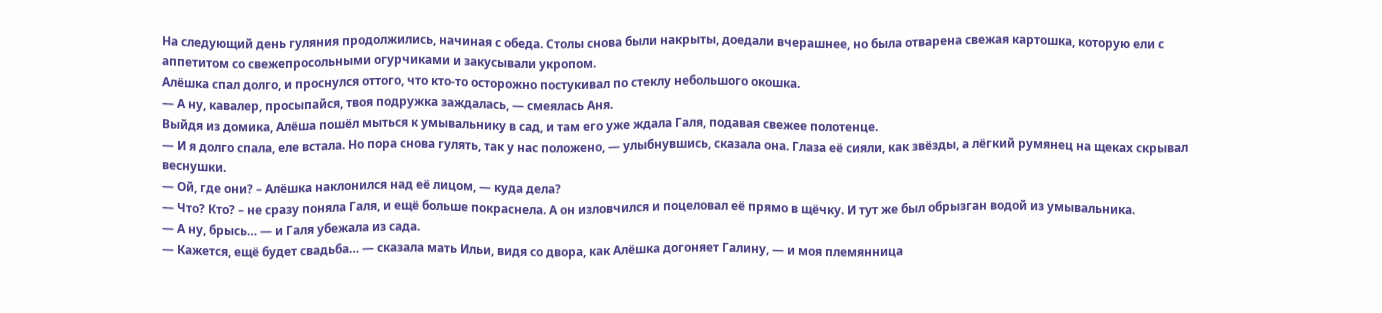На следующий день гуляния продолжились, начиная с обеда. Столы снова были накрыты, доедали вчерашнее, но была отварена свежая картошка, которую ели с аппетитом со свежепросольными огурчиками и закусывали укропом.
Алёшка спал долго, и проснулся оттого, что кто-то осторожно постукивал по стеклу небольшого окошка.
— А ну, кавалер, просыпайся, твоя подружка заждалась, — смеялась Аня.
Выйдя из домика, Алёша пошёл мыться к умывальнику в сад, и там его уже ждала Галя, подавая свежее полотенце.
— И я долго спала, еле встала. Но пора снова гулять, так у нас положено, — улыбнувшись, сказала она. Глаза её сияли, как звёзды, а лёгкий румянец на щеках скрывал веснушки.
— Ой, где они? – Алёшка наклонился над её лицом, — куда дела?
— Что? Кто? – не сразу поняла Галя, и ещё больше покраснела. А он изловчился и поцеловал её прямо в щёчку. И тут же был обрызган водой из умывальника.
— А ну, брысь… — и Галя убежала из сада.
— Кажется, ещё будет свадьба… — сказала мать Ильи, видя со двора, как Алёшка догоняет Галину, — и моя племянница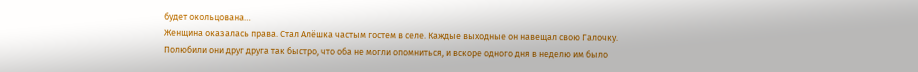будет окольцована…
Женщина оказалась права. Стал Алёшка частым гостем в селе. Каждые выходные он навещал свою Галочку. Полюбили они друг друга так быстро, что оба не могли опомниться, и вскоре одного дня в неделю им было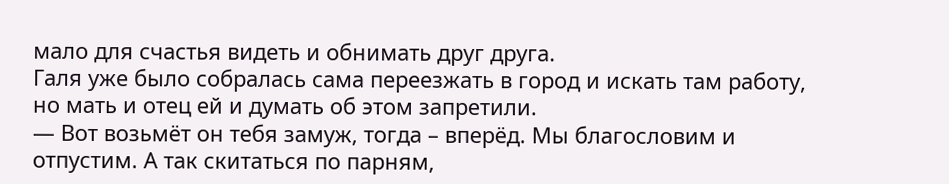мало для счастья видеть и обнимать друг друга.
Галя уже было собралась сама переезжать в город и искать там работу, но мать и отец ей и думать об этом запретили.
— Вот возьмёт он тебя замуж, тогда – вперёд. Мы благословим и отпустим. А так скитаться по парням,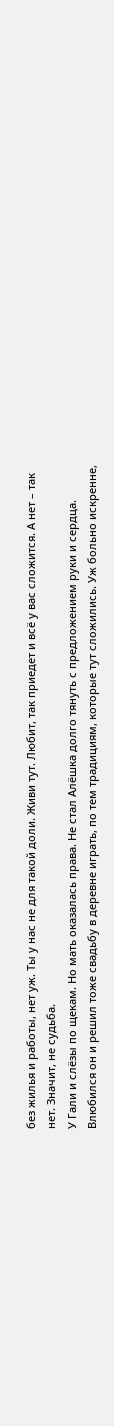без жилья и работы, нет уж. Ты у нас не для такой доли. Живи тут. Любит, так приедет и всё у вас сложится. А нет – так нет. Значит, не судьба.
У Гали и слёзы по щекам. Но мать оказалась права. Не стал Алёшка долго тянуть с предложением руки и сердца. Влюбился он и решил тоже свадьбу в деревне играть, по тем традициям, которые тут сложились. Уж больно искренне,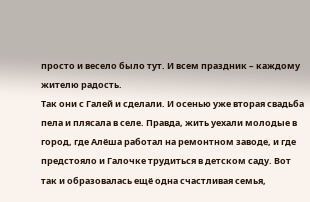просто и весело было тут. И всем праздник – каждому жителю радость.
Так они с Галей и сделали. И осенью уже вторая свадьба пела и плясала в селе. Правда, жить уехали молодые в город, где Алёша работал на ремонтном заводе, и где предстояло и Галочке трудиться в детском саду. Вот так и образовалась ещё одна счастливая семья,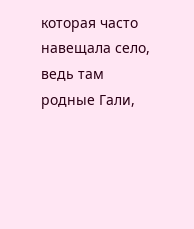которая часто навещала село, ведь там родные Гали,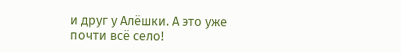и друг у Алёшки. А это уже почти всё село!